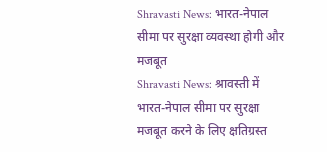Shravasti News: भारत-नेपाल सीमा पर सुरक्षा व्यवस्था होगी और मजबूत
Shravasti News: श्रावस्ती में भारत-नेपाल सीमा पर सुरक्षा मजबूत करने के लिए क्षतिग्रस्त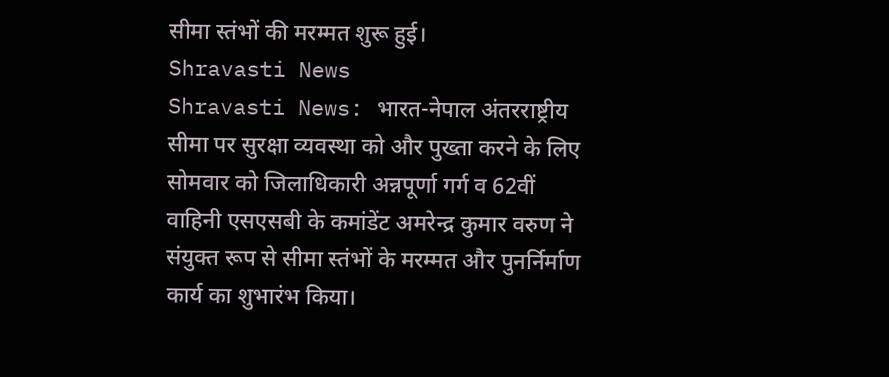सीमा स्तंभों की मरम्मत शुरू हुई।
Shravasti News
Shravasti News: भारत-नेपाल अंतरराष्ट्रीय सीमा पर सुरक्षा व्यवस्था को और पुख्ता करने के लिए सोमवार को जिलाधिकारी अन्नपूर्णा गर्ग व 62वीं वाहिनी एसएसबी के कमांडेंट अमरेन्द्र कुमार वरुण ने संयुक्त रूप से सीमा स्तंभों के मरम्मत और पुनर्निर्माण कार्य का शुभारंभ किया।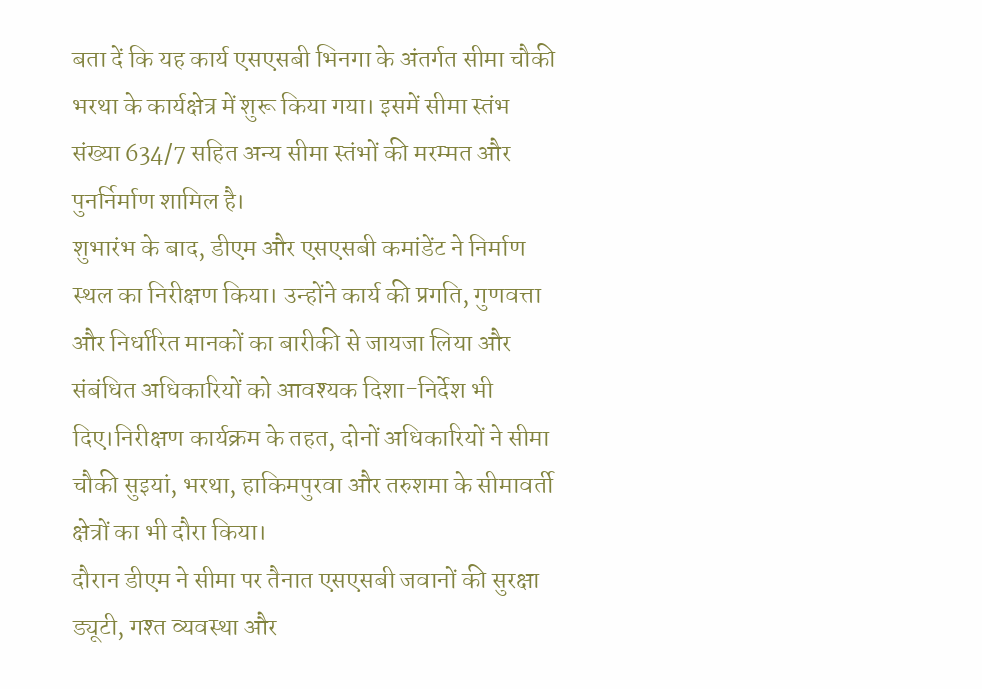बता दें कि यह कार्य एसएसबी भिनगा के अंतर्गत सीमा चौकी भरथा के कार्यक्षेत्र में शुरू किया गया। इसमें सीमा स्तंभ संख्या 634/7 सहित अन्य सीमा स्तंभों की मरम्मत और पुनर्निर्माण शामिल है।
शुभारंभ के बाद, डीएम और एसएसबी कमांडेंट ने निर्माण स्थल का निरीक्षण किया। उन्होंने कार्य की प्रगति, गुणवत्ता और निर्धारित मानकों का बारीकी से जायजा लिया और संबंधित अधिकारियों को आवश्यक दिशा-निर्देश भी दिए।निरीक्षण कार्यक्रम के तहत, दोनों अधिकारियों ने सीमा चौकी सुइयां, भरथा, हाकिमपुरवा और तरुशमा के सीमावर्ती क्षेत्रों का भी दौरा किया।
दौरान डीएम ने सीमा पर तैनात एसएसबी जवानों की सुरक्षा ड्यूटी, गश्त व्यवस्था और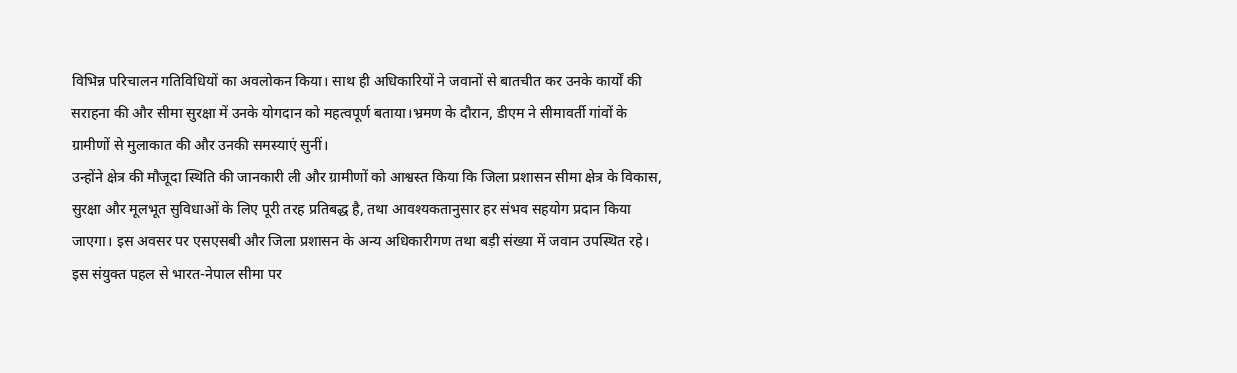विभिन्न परिचालन गतिविधियों का अवलोकन किया। साथ ही अधिकारियों ने जवानों से बातचीत कर उनके कार्यों की सराहना की और सीमा सुरक्षा में उनके योगदान को महत्वपूर्ण बताया।भ्रमण के दौरान, डीएम ने सीमावर्ती गांवों के ग्रामीणों से मुलाकात की और उनकी समस्याएं सुनीं।
उन्होंने क्षेत्र की मौजूदा स्थिति की जानकारी ली और ग्रामीणों को आश्वस्त किया कि जिला प्रशासन सीमा क्षेत्र के विकास, सुरक्षा और मूलभूत सुविधाओं के लिए पूरी तरह प्रतिबद्ध है, तथा आवश्यकतानुसार हर संभव सहयोग प्रदान किया जाएगा। इस अवसर पर एसएसबी और जिला प्रशासन के अन्य अधिकारीगण तथा बड़ी संख्या में जवान उपस्थित रहे। इस संयुक्त पहल से भारत-नेपाल सीमा पर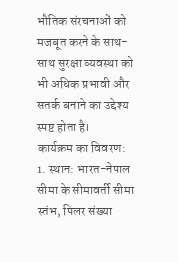भौतिक संरचनाओं को मजबूत करने के साथ-साथ सुरक्षा व्यवस्था को भी अधिक प्रभावी और सतर्क बनाने का उद्देश्य स्पष्ट होता है।
कार्यक्रम का विवरण:
1. स्थान: भारत-नेपाल सीमा के सीमावर्ती सीमा स्तंभ, पिलर संख्या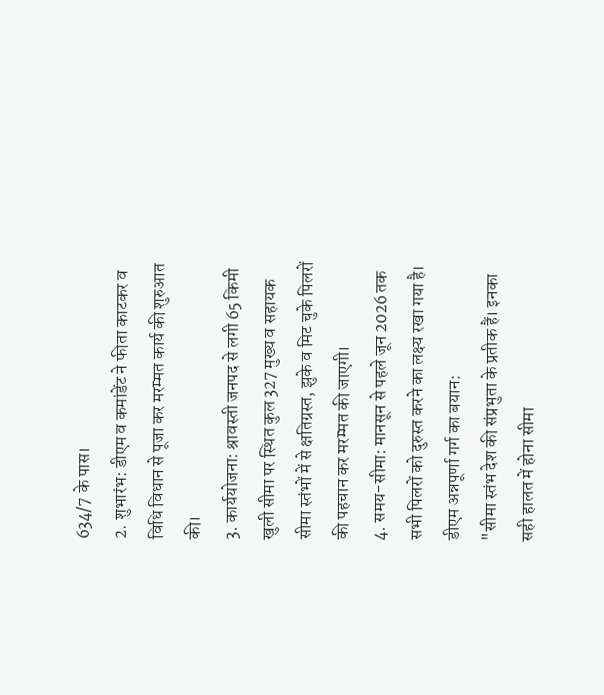634/7 के पास।
2. शुभारंभ: डीएम व कमांडेंट ने फीता काटकर व विधि विधान से पूजा कर मरम्मत कार्य की शुरुआत की।
3. कार्ययोजना: श्रावस्ती जनपद से लगी 65 किमी खुली सीमा पर स्थित कुल 327 मुख्य व सहायक सीमा स्तंभों में से क्षतिग्रस्त, झुके व मिट चुके पिलरों की पहचान कर मरम्मत की जाएगी।
4. समय-सीमा: मानसून से पहले जून 2026 तक सभी पिलरों को दुरुस्त करने का लक्ष्य रखा गया है।
डीएम अन्नपूर्णा गर्ग का बयान:
"सीमा स्तंभ देश की संप्रभुता के प्रतीक हैं। इनका सही हालत में होना सीमा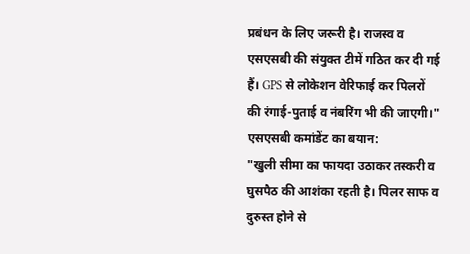प्रबंधन के लिए जरूरी है। राजस्व व एसएसबी की संयुक्त टीमें गठित कर दी गई हैं। GPS से लोकेशन वेरिफाई कर पिलरों की रंगाई-पुताई व नंबरिंग भी की जाएगी।"
एसएसबी कमांडेंट का बयान:
"खुली सीमा का फायदा उठाकर तस्करी व घुसपैठ की आशंका रहती है। पिलर साफ व दुरुस्त होने से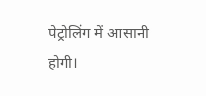पेट्रोलिंग में आसानी होगी।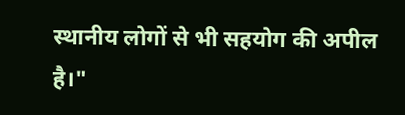स्थानीय लोगों से भी सहयोग की अपील है।"